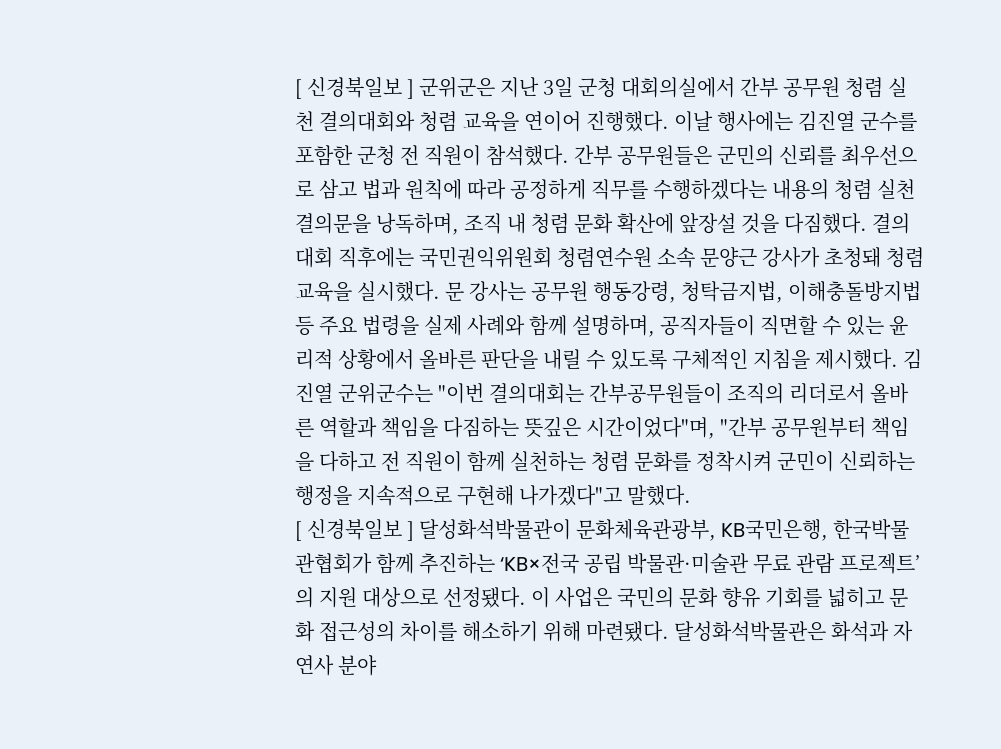[ 신경북일보 ] 군위군은 지난 3일 군청 대회의실에서 간부 공무원 청렴 실천 결의대회와 청렴 교육을 연이어 진행했다. 이날 행사에는 김진열 군수를 포함한 군청 전 직원이 참석했다. 간부 공무원들은 군민의 신뢰를 최우선으로 삼고 법과 원칙에 따라 공정하게 직무를 수행하겠다는 내용의 청렴 실천 결의문을 낭독하며, 조직 내 청렴 문화 확산에 앞장설 것을 다짐했다. 결의대회 직후에는 국민권익위원회 청렴연수원 소속 문양근 강사가 초청돼 청렴 교육을 실시했다. 문 강사는 공무원 행동강령, 청탁금지법, 이해충돌방지법 등 주요 법령을 실제 사례와 함께 설명하며, 공직자들이 직면할 수 있는 윤리적 상황에서 올바른 판단을 내릴 수 있도록 구체적인 지침을 제시했다. 김진열 군위군수는 "이번 결의대회는 간부공무원들이 조직의 리더로서 올바른 역할과 책임을 다짐하는 뜻깊은 시간이었다"며, "간부 공무원부터 책임을 다하고 전 직원이 함께 실천하는 청렴 문화를 정착시켜 군민이 신뢰하는 행정을 지속적으로 구현해 나가겠다"고 말했다.
[ 신경북일보 ] 달성화석박물관이 문화체육관광부, KB국민은행, 한국박물관협회가 함께 추진하는 ‘KB×전국 공립 박물관·미술관 무료 관람 프로젝트’의 지원 대상으로 선정됐다. 이 사업은 국민의 문화 향유 기회를 넓히고 문화 접근성의 차이를 해소하기 위해 마련됐다. 달성화석박물관은 화석과 자연사 분야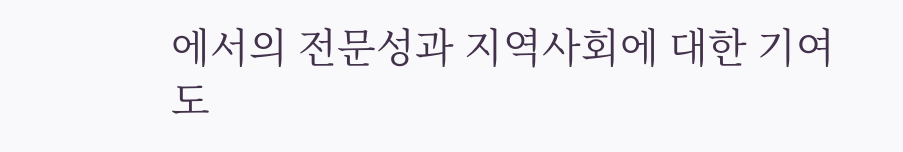에서의 전문성과 지역사회에 대한 기여도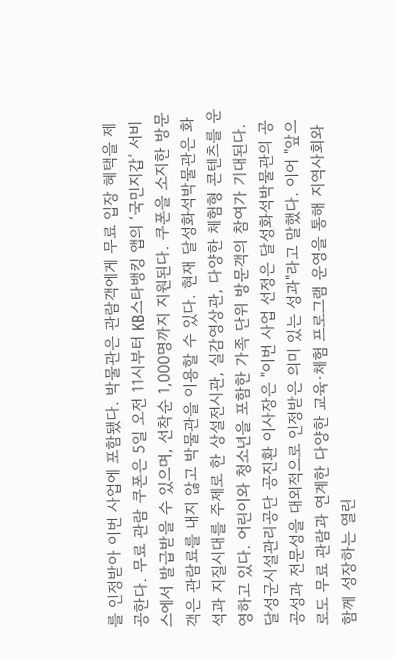를 인정받아 이번 사업에 포함됐다. 박물관은 관람객에게 무료 입장 혜택을 제공한다. 무료 관람 쿠폰은 5일 오전 11시부터 KB스타뱅킹 앱의 ‘국민지갑’ 서비스에서 발급받을 수 있으며, 선착순 1,000명까지 지원된다. 쿠폰을 소지한 방문객은 관람료를 내지 않고 박물관을 이용할 수 있다. 현재 달성화석박물관은 화석과 지질시대를 주제로 한 상설전시관, 실감영상관, 다양한 체험형 콘텐츠를 운영하고 있다. 어린이와 청소년을 포함한 가족 단위 방문객의 참여가 기대된다. 달성군시설관리공단 공진환 이사장은 "이번 사업 선정은 달성화석박물관의 공공성과 전문성을 대외적으로 인정받은 의미 있는 성과"라고 말했다. 이어 "앞으로도 무료 관람과 연계한 다양한 교육·체험 프로그램 운영을 통해 지역사회와 함께 성장하는 열린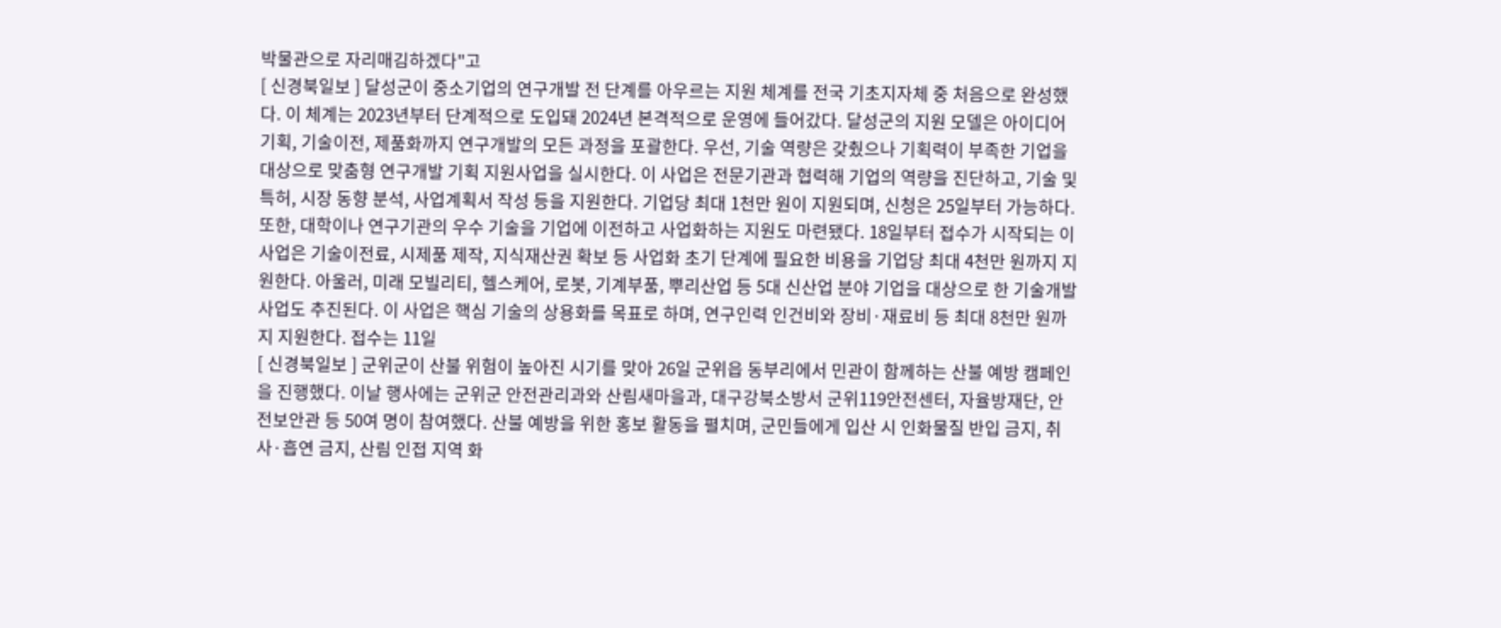박물관으로 자리매김하겠다"고
[ 신경북일보 ] 달성군이 중소기업의 연구개발 전 단계를 아우르는 지원 체계를 전국 기초지자체 중 처음으로 완성했다. 이 체계는 2023년부터 단계적으로 도입돼 2024년 본격적으로 운영에 들어갔다. 달성군의 지원 모델은 아이디어 기획, 기술이전, 제품화까지 연구개발의 모든 과정을 포괄한다. 우선, 기술 역량은 갖췄으나 기획력이 부족한 기업을 대상으로 맞춤형 연구개발 기획 지원사업을 실시한다. 이 사업은 전문기관과 협력해 기업의 역량을 진단하고, 기술 및 특허, 시장 동향 분석, 사업계획서 작성 등을 지원한다. 기업당 최대 1천만 원이 지원되며, 신청은 25일부터 가능하다. 또한, 대학이나 연구기관의 우수 기술을 기업에 이전하고 사업화하는 지원도 마련됐다. 18일부터 접수가 시작되는 이 사업은 기술이전료, 시제품 제작, 지식재산권 확보 등 사업화 초기 단계에 필요한 비용을 기업당 최대 4천만 원까지 지원한다. 아울러, 미래 모빌리티, 헬스케어, 로봇, 기계부품, 뿌리산업 등 5대 신산업 분야 기업을 대상으로 한 기술개발사업도 추진된다. 이 사업은 핵심 기술의 상용화를 목표로 하며, 연구인력 인건비와 장비·재료비 등 최대 8천만 원까지 지원한다. 접수는 11일
[ 신경북일보 ] 군위군이 산불 위험이 높아진 시기를 맞아 26일 군위읍 동부리에서 민관이 함께하는 산불 예방 캠페인을 진행했다. 이날 행사에는 군위군 안전관리과와 산림새마을과, 대구강북소방서 군위119안전센터, 자율방재단, 안전보안관 등 50여 명이 참여했다. 산불 예방을 위한 홍보 활동을 펼치며, 군민들에게 입산 시 인화물질 반입 금지, 취사·흡연 금지, 산림 인접 지역 화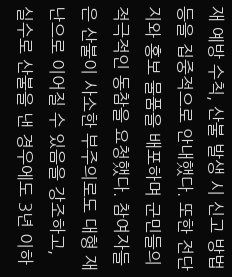재 예방 수칙, 산불 발생 시 신고 방법 등을 집중적으로 안내했다. 또한 전단지와 홍보 물품을 배포하며 군민들의 적극적인 동참을 요청했다. 참여자들은 산불이 사소한 부주의로도 대형 재난으로 이어질 수 있음을 강조하고, 실수로 산불을 낸 경우에도 3년 이하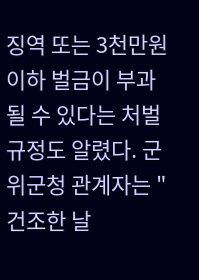징역 또는 3천만원 이하 벌금이 부과될 수 있다는 처벌 규정도 알렸다. 군위군청 관계자는 "건조한 날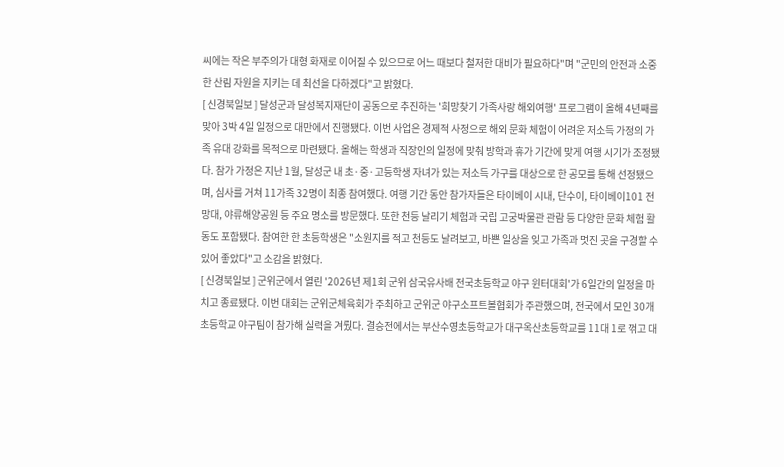씨에는 작은 부주의가 대형 화재로 이어질 수 있으므로 어느 때보다 철저한 대비가 필요하다"며 "군민의 안전과 소중한 산림 자원을 지키는 데 최선을 다하겠다"고 밝혔다.
[ 신경북일보 ] 달성군과 달성복지재단이 공동으로 추진하는 '희망찾기 가족사랑 해외여행' 프로그램이 올해 4년째를 맞아 3박 4일 일정으로 대만에서 진행됐다. 이번 사업은 경제적 사정으로 해외 문화 체험이 어려운 저소득 가정의 가족 유대 강화를 목적으로 마련됐다. 올해는 학생과 직장인의 일정에 맞춰 방학과 휴가 기간에 맞게 여행 시기가 조정됐다. 참가 가정은 지난 1월, 달성군 내 초·중·고등학생 자녀가 있는 저소득 가구를 대상으로 한 공모를 통해 선정됐으며, 심사를 거쳐 11가족 32명이 최종 참여했다. 여행 기간 동안 참가자들은 타이베이 시내, 단수이, 타이베이101 전망대, 야류해양공원 등 주요 명소를 방문했다. 또한 천등 날리기 체험과 국립 고궁박물관 관람 등 다양한 문화 체험 활동도 포함됐다. 참여한 한 초등학생은 "소원지를 적고 천등도 날려보고, 바쁜 일상을 잊고 가족과 멋진 곳을 구경할 수 있어 좋았다"고 소감을 밝혔다.
[ 신경북일보 ] 군위군에서 열린 '2026년 제1회 군위 삼국유사배 전국초등학교 야구 윈터대회'가 6일간의 일정을 마치고 종료됐다. 이번 대회는 군위군체육회가 주최하고 군위군 야구소프트볼협회가 주관했으며, 전국에서 모인 30개 초등학교 야구팀이 참가해 실력을 겨뤘다. 결승전에서는 부산수영초등학교가 대구옥산초등학교를 11대 1로 꺾고 대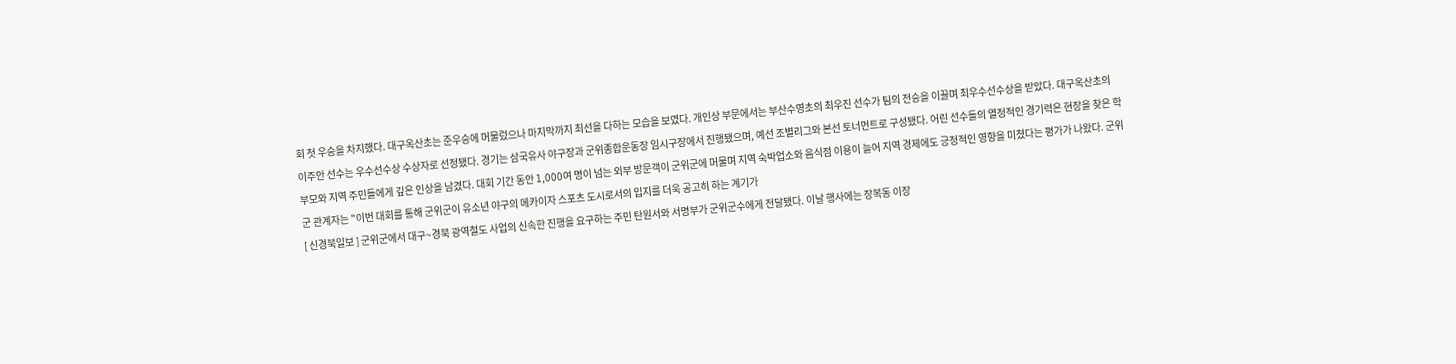회 첫 우승을 차지했다. 대구옥산초는 준우승에 머물렀으나 마지막까지 최선을 다하는 모습을 보였다. 개인상 부문에서는 부산수영초의 최우진 선수가 팀의 전승을 이끌며 최우수선수상을 받았다. 대구옥산초의 이주안 선수는 우수선수상 수상자로 선정됐다. 경기는 삼국유사 야구장과 군위종합운동장 임시구장에서 진행됐으며, 예선 조별리그와 본선 토너먼트로 구성됐다. 어린 선수들의 열정적인 경기력은 현장을 찾은 학부모와 지역 주민들에게 깊은 인상을 남겼다. 대회 기간 동안 1,000여 명이 넘는 외부 방문객이 군위군에 머물며 지역 숙박업소와 음식점 이용이 늘어 지역 경제에도 긍정적인 영향을 미쳤다는 평가가 나왔다. 군위군 관계자는 "이번 대회를 통해 군위군이 유소년 야구의 메카이자 스포츠 도시로서의 입지를 더욱 공고히 하는 계기가
[ 신경북일보 ] 군위군에서 대구~경북 광역철도 사업의 신속한 진행을 요구하는 주민 탄원서와 서명부가 군위군수에게 전달됐다. 이날 행사에는 장복동 이장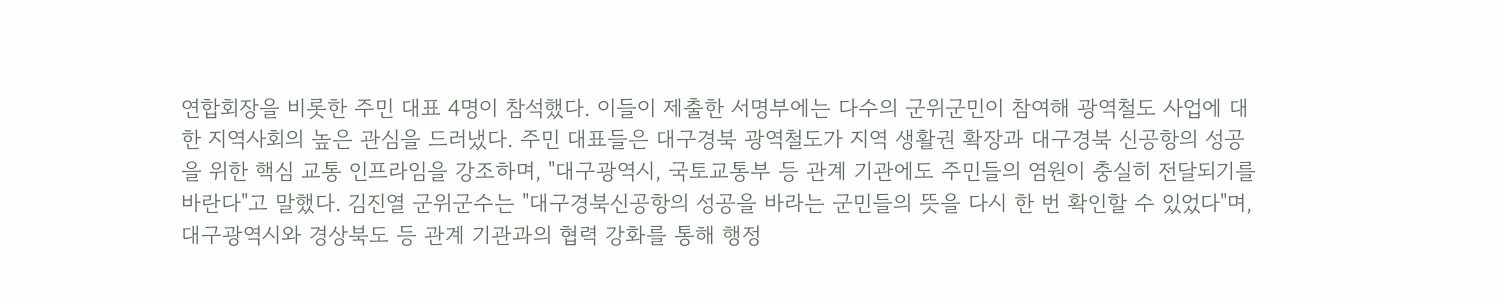연합회장을 비롯한 주민 대표 4명이 참석했다. 이들이 제출한 서명부에는 다수의 군위군민이 참여해 광역철도 사업에 대한 지역사회의 높은 관심을 드러냈다. 주민 대표들은 대구경북 광역철도가 지역 생활권 확장과 대구경북 신공항의 성공을 위한 핵심 교통 인프라임을 강조하며, "대구광역시, 국토교통부 등 관계 기관에도 주민들의 염원이 충실히 전달되기를 바란다"고 말했다. 김진열 군위군수는 "대구경북신공항의 성공을 바라는 군민들의 뜻을 다시 한 번 확인할 수 있었다"며, 대구광역시와 경상북도 등 관계 기관과의 협력 강화를 통해 행정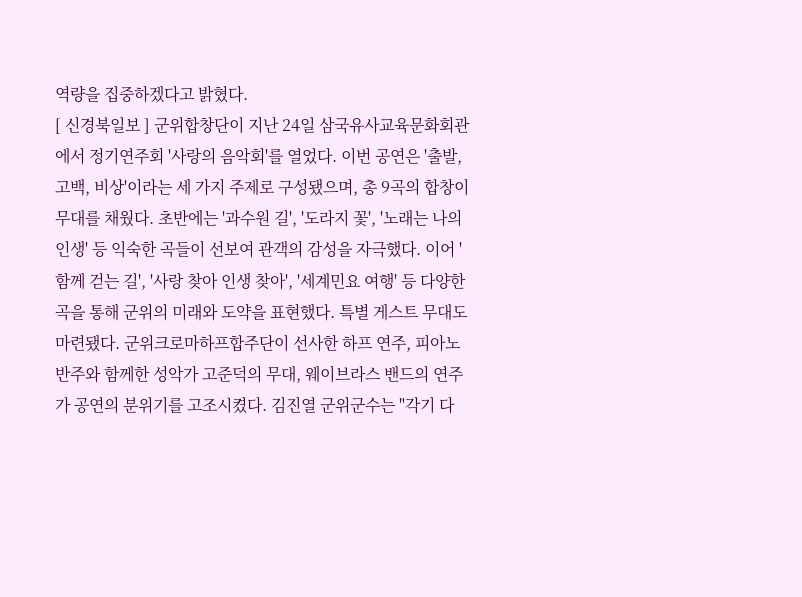역량을 집중하겠다고 밝혔다.
[ 신경북일보 ] 군위합창단이 지난 24일 삼국유사교육문화회관에서 정기연주회 '사랑의 음악회'를 열었다. 이번 공연은 '출발, 고백, 비상'이라는 세 가지 주제로 구성됐으며, 총 9곡의 합창이 무대를 채웠다. 초반에는 '과수원 길', '도라지 꽃', '노래는 나의 인생' 등 익숙한 곡들이 선보여 관객의 감성을 자극했다. 이어 '함께 걷는 길', '사랑 찾아 인생 찾아', '세계민요 여행' 등 다양한 곡을 통해 군위의 미래와 도약을 표현했다. 특별 게스트 무대도 마련됐다. 군위크로마하프합주단이 선사한 하프 연주, 피아노 반주와 함께한 성악가 고준덕의 무대, 웨이브라스 밴드의 연주가 공연의 분위기를 고조시켰다. 김진열 군위군수는 "각기 다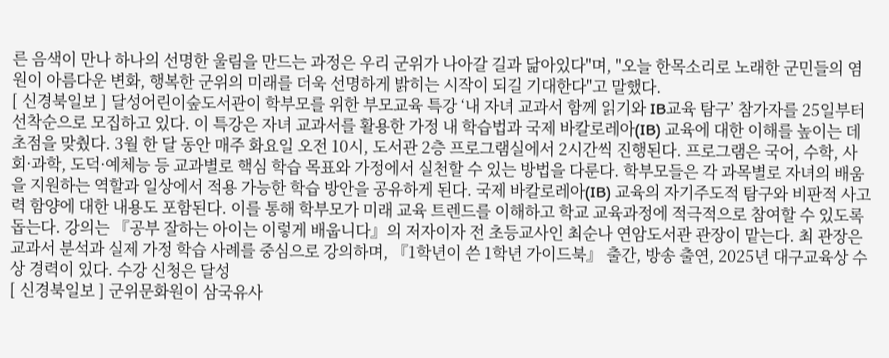른 음색이 만나 하나의 선명한 울림을 만드는 과정은 우리 군위가 나아갈 길과 닮아있다"며, "오늘 한목소리로 노래한 군민들의 염원이 아름다운 변화, 행복한 군위의 미래를 더욱 선명하게 밝히는 시작이 되길 기대한다"고 말했다.
[ 신경북일보 ] 달성어린이숲도서관이 학부모를 위한 부모교육 특강 ‘내 자녀 교과서 함께 읽기와 IB교육 탐구’ 참가자를 25일부터 선착순으로 모집하고 있다. 이 특강은 자녀 교과서를 활용한 가정 내 학습법과 국제 바칼로레아(IB) 교육에 대한 이해를 높이는 데 초점을 맞췄다. 3월 한 달 동안 매주 화요일 오전 10시, 도서관 2층 프로그램실에서 2시간씩 진행된다. 프로그램은 국어, 수학, 사회·과학, 도덕·예체능 등 교과별로 핵심 학습 목표와 가정에서 실천할 수 있는 방법을 다룬다. 학부모들은 각 과목별로 자녀의 배움을 지원하는 역할과 일상에서 적용 가능한 학습 방안을 공유하게 된다. 국제 바칼로레아(IB) 교육의 자기주도적 탐구와 비판적 사고력 함양에 대한 내용도 포함된다. 이를 통해 학부모가 미래 교육 트렌드를 이해하고 학교 교육과정에 적극적으로 참여할 수 있도록 돕는다. 강의는 『공부 잘하는 아이는 이렇게 배웁니다』의 저자이자 전 초등교사인 최순나 연암도서관 관장이 맡는다. 최 관장은 교과서 분석과 실제 가정 학습 사례를 중심으로 강의하며, 『1학년이 쓴 1학년 가이드북』 출간, 방송 출연, 2025년 대구교육상 수상 경력이 있다. 수강 신청은 달성
[ 신경북일보 ] 군위문화원이 삼국유사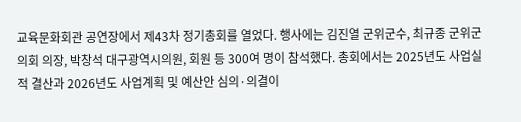교육문화회관 공연장에서 제43차 정기총회를 열었다. 행사에는 김진열 군위군수, 최규종 군위군의회 의장, 박창석 대구광역시의원, 회원 등 300여 명이 참석했다. 총회에서는 2025년도 사업실적 결산과 2026년도 사업계획 및 예산안 심의·의결이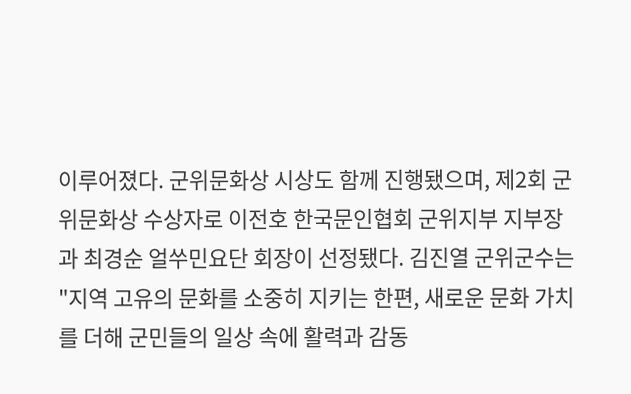이루어졌다. 군위문화상 시상도 함께 진행됐으며, 제2회 군위문화상 수상자로 이전호 한국문인협회 군위지부 지부장과 최경순 얼쑤민요단 회장이 선정됐다. 김진열 군위군수는 "지역 고유의 문화를 소중히 지키는 한편, 새로운 문화 가치를 더해 군민들의 일상 속에 활력과 감동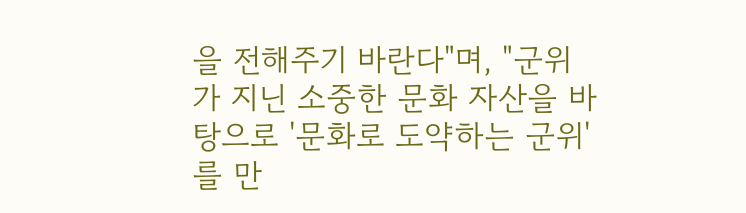을 전해주기 바란다"며, "군위가 지닌 소중한 문화 자산을 바탕으로 '문화로 도약하는 군위'를 만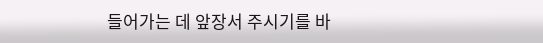들어가는 데 앞장서 주시기를 바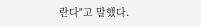란다"고 말했다.